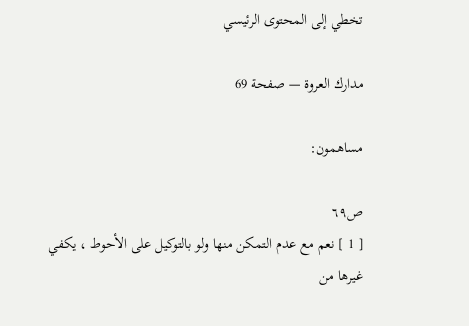تخطي إلى المحتوى الرئيسي

مدارك العروة — صفحة 69

مساهمون:

ص٦٩
[ 1 ] نعم مع عدم التمكن منها ولو بالتوكيل على الأحوط ، يكفي غيرها من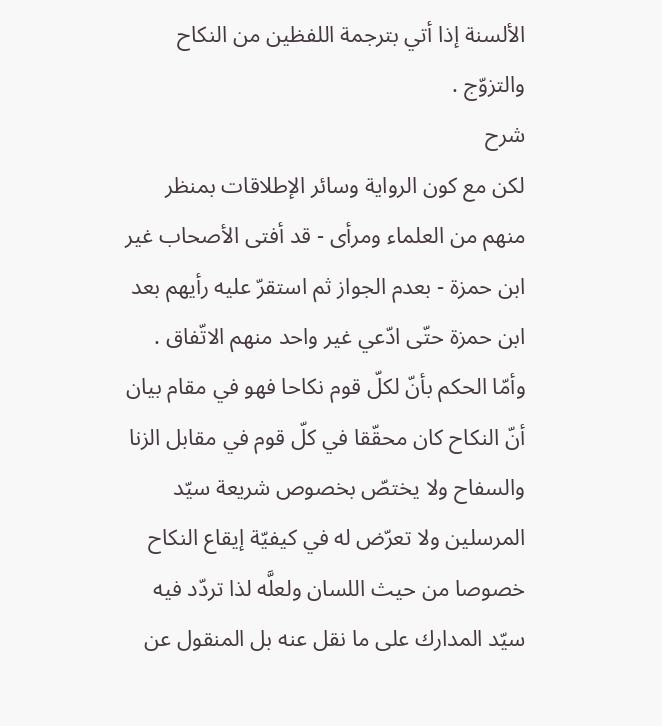الألسنة إذا أتي بترجمة اللفظين من النكاح والتزوّج .
شرح
لكن مع كون الرواية وسائر الإطلاقات بمنظر منهم من العلماء ومرأى - قد أفتى الأصحاب غير ابن حمزة - بعدم الجواز ثم استقرّ عليه رأيهم بعد ابن حمزة حتّى ادّعي غير واحد منهم الاتّفاق . وأمّا الحكم بأنّ لكلّ قوم نكاحا فهو في مقام بيان أنّ النكاح كان محقّقا في كلّ قوم في مقابل الزنا والسفاح ولا يختصّ بخصوص شريعة سيّد المرسلين ولا تعرّض له في كيفيّة إيقاع النكاح خصوصا من حيث اللسان ولعلَّه لذا تردّد فيه سيّد المدارك على ما نقل عنه بل المنقول عن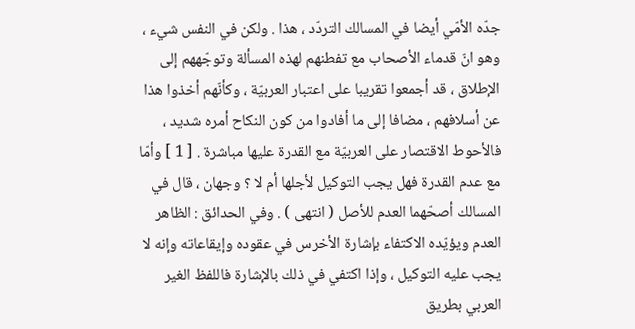جدّه الأمّي أيضا في المسالك التردّد ، هذا . ولكن في النفس شيء ، وهو انّ قدماء الأصحاب مع تفطنهم لهذه المسألة وتوجّههم إلى الإطلاق ، قد أجمعوا تقريبا على اعتبار العربيّة ، وكأنّهم أخذوا هذا عن أسلافهم ، مضافا إلى ما أفادوا من كون النكاح أمره شديد ، فالأحوط الاقتصار على العربيّة مع القدرة عليها مباشرة . [ 1 ] وأمّا مع عدم القدرة فهل يجب التوكيل لأجلها أم لا ؟ وجهان ، قال في المسالك أصحّهما العدم للأصل ( انتهى ) . وفي الحدائق : الظاهر العدم ويؤيّده الاكتفاء بإشارة الأخرس في عقوده وإيقاعاته وإنه لا يجب عليه التوكيل ، وإذا اكتفي في ذلك بالإشارة فاللفظ الغير العربي بطريق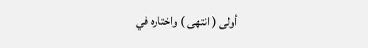أولى ( انتهى ) واختاره في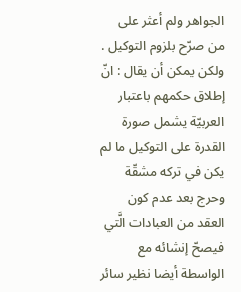الجواهر ولم أعثر على من صرّح بلزوم التوكيل . ولكن يمكن أن يقال : انّ إطلاق حكمهم باعتبار العربيّة يشمل صورة القدرة على التوكيل ما لم يكن في تركه مشقّة وحرج بعد عدم كون العقد من العبادات الَّتي فيصحّ إنشائه مع الواسطة أيضا نظير سائر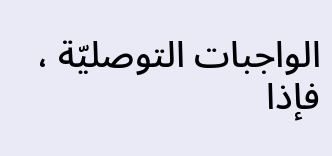الواجبات التوصليّة ، فإذا